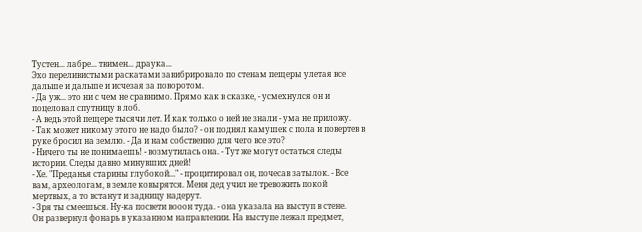Тустен... лабре... твимен... драука...
Эхо переливистыми раскатами завибрировало по стенам пещеры улетая все дальше и дальше и исчезая за поворотом.
- Да уж... это ни с чем не сравнимо. Прямо как в сказке, - усмехнулся он и поцеловал спутницу в лоб.
- А ведь этой пещере тысячи лет. И как только о ней не знали - ума не приложу.
- Так может никому этого не надо было? - он поднял камушек с пола и повертев в руке бросил на землю. - Да и нам собственно для чего все это?
- Ничего ты не понимаешь! - возмутилась она. - Тут же могут остаться следы истории. Следы давно минувших дней!
- Хе. "Преданья старины глубокой..." - процитировал он, почесав затылок. - Все вам, археологам, в земле ковырятся. Меня дед учил не тревожить покой мертвых, а то встанут и задницу надерут.
- Зря ты смеешься. Ну-ка посвети вооон туда. - она указала на выступ в стене.
Он развернул фонарь в указанном направлении. На выступе лежал предмет,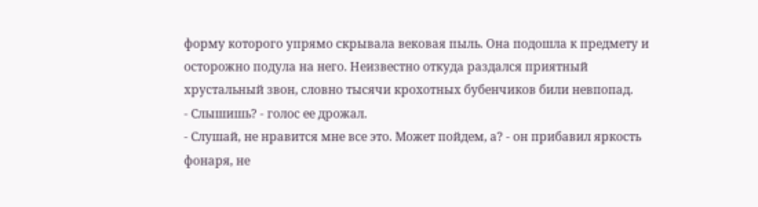форму которого упрямо скрывала вековая пыль. Она подошла к предмету и осторожно подула на него. Неизвестно откуда раздался приятный хрустальный звон, словно тысячи крохотных бубенчиков били невпопад.
- Слышишь? - голос ее дрожал.
- Слушай, не нравится мне все это. Может пойдем, а? - он прибавил яркость фонаря, не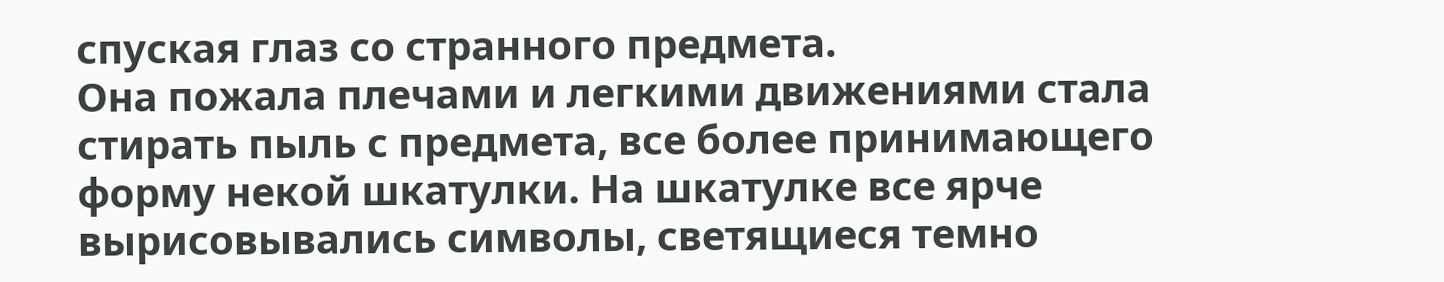спуская глаз со странного предмета.
Она пожала плечами и легкими движениями стала стирать пыль с предмета, все более принимающего форму некой шкатулки. На шкатулке все ярче вырисовывались символы, светящиеся темно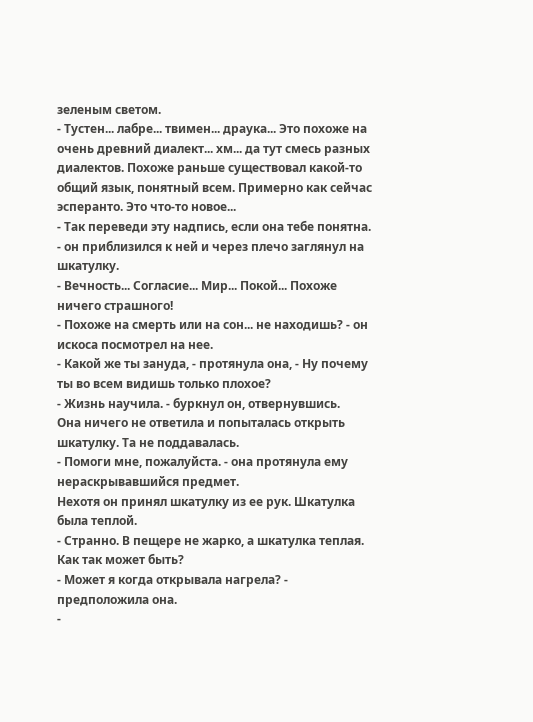зеленым светом.
- Тустен... лабре... твимен... драука... Это похоже на очень древний диалект... хм... да тут смесь разных диалектов. Похоже раньше существовал какой-то общий язык, понятный всем. Примерно как сейчас эсперанто. Это что-то новое...
- Так переведи эту надпись, если она тебе понятна. - он приблизился к ней и через плечо заглянул на шкатулку.
- Вечность... Согласие... Мир... Покой... Похоже ничего страшного!
- Похоже на смерть или на сон... не находишь? - он искоса посмотрел на нее.
- Какой же ты зануда, - протянула она, - Ну почему ты во всем видишь только плохое?
- Жизнь научила. - буркнул он, отвернувшись.
Она ничего не ответила и попыталась открыть шкатулку. Та не поддавалась.
- Помоги мне, пожалуйста. - она протянула ему нераскрывавшийся предмет.
Нехотя он принял шкатулку из ее рук. Шкатулка была теплой.
- Странно. В пещере не жарко, а шкатулка теплая. Как так может быть?
- Может я когда открывала нагрела? - предположила она.
-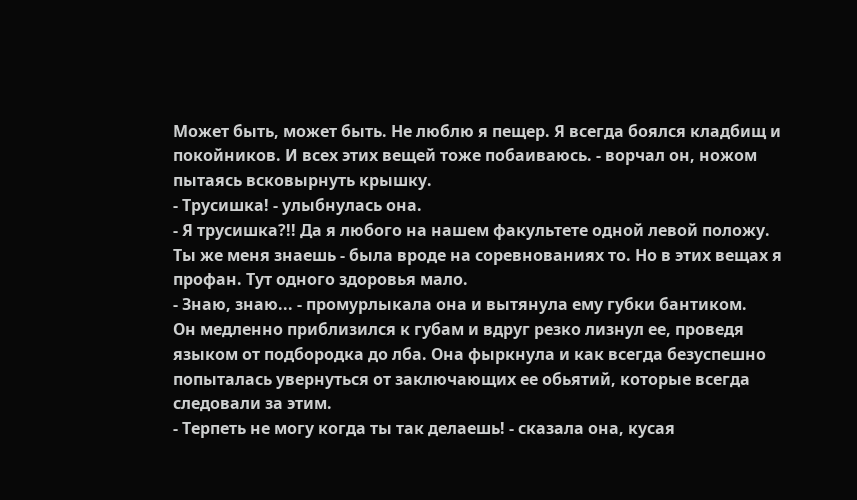Может быть, может быть. Не люблю я пещер. Я всегда боялся кладбищ и покойников. И всех этих вещей тоже побаиваюсь. - ворчал он, ножом пытаясь всковырнуть крышку.
- Трусишка! - улыбнулась она.
- Я трусишка?!! Да я любого на нашем факультете одной левой положу. Ты же меня знаешь - была вроде на соревнованиях то. Но в этих вещах я профан. Тут одного здоровья мало.
- Знаю, знаю... - промурлыкала она и вытянула ему губки бантиком.
Он медленно приблизился к губам и вдруг резко лизнул ее, проведя языком от подбородка до лба. Она фыркнула и как всегда безуспешно попыталась увернуться от заключающих ее обьятий, которые всегда следовали за этим.
- Терпеть не могу когда ты так делаешь! - сказала она, кусая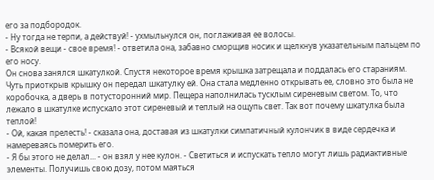его за подбородок.
- Ну тогда не терпи, а действуй! - ухмыльнулся он, поглаживая ее волосы.
- Всякой вещи - свое время! - ответила она, забавно сморщив носик и щелкнув указательным пальцем по его носу.
Он снова занялся шкатулкой. Спустя некоторое время крышка затрещала и поддалась его стараниям. Чуть приоткрыв крышку он передал шкатулку ей. Она стала медленно открывать ее, словно это была не коробочка, а дверь в потусторонний мир. Пещера наполнилась тусклым сиреневым светом. То, что лежало в шкатулке испускало этот сиреневый и теплый на ощупь свет. Так вот почему шкатулка была теплой!
- Ой, какая прелесть! - сказала она, доставая из шкатулки симпатичный кулончик в виде сердечка и намереваясь померить его.
- Я бы этого не делал... - он взял у нее кулон. - Светиться и испускать тепло могут лишь радиактивные элементы. Получишь свою дозу, потом маяться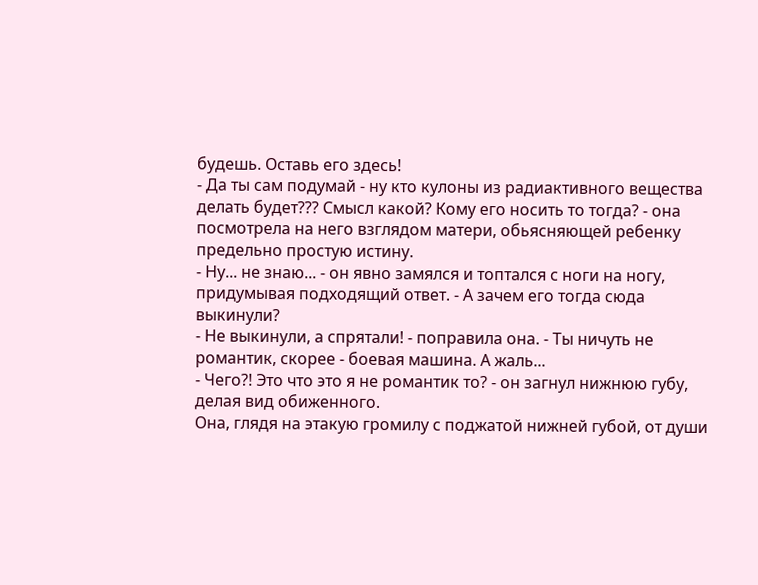будешь. Оставь его здесь!
- Да ты сам подумай - ну кто кулоны из радиактивного вещества делать будет??? Смысл какой? Кому его носить то тогда? - она посмотрела на него взглядом матери, обьясняющей ребенку предельно простую истину.
- Ну... не знаю... - он явно замялся и топтался с ноги на ногу, придумывая подходящий ответ. - А зачем его тогда сюда выкинули?
- Не выкинули, а спрятали! - поправила она. - Ты ничуть не романтик, скорее - боевая машина. А жаль...
- Чего?! Это что это я не романтик то? - он загнул нижнюю губу, делая вид обиженного.
Она, глядя на этакую громилу с поджатой нижней губой, от души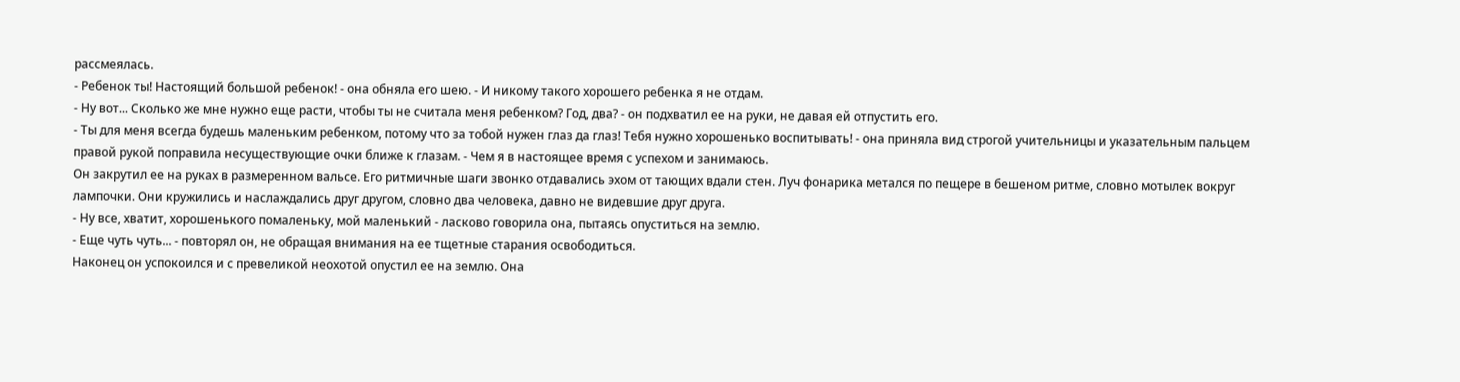рассмеялась.
- Ребенок ты! Настоящий большой ребенок! - она обняла его шею. - И никому такого хорошего ребенка я не отдам.
- Ну вот... Сколько же мне нужно еще расти, чтобы ты не считала меня ребенком? Год, два? - он подхватил ее на руки, не давая ей отпустить его.
- Ты для меня всегда будешь маленьким ребенком, потому что за тобой нужен глаз да глаз! Тебя нужно хорошенько воспитывать! - она приняла вид строгой учительницы и указательным пальцем правой рукой поправила несуществующие очки ближе к глазам. - Чем я в настоящее время с успехом и занимаюсь.
Он закрутил ее на руках в размеренном вальсе. Его ритмичные шаги звонко отдавались эхом от тающих вдали стен. Луч фонарика метался по пещере в бешеном ритме, словно мотылек вокруг лампочки. Они кружились и наслаждались друг другом, словно два человека, давно не видевшие друг друга.
- Ну все, хватит, хорошенького помаленьку, мой маленький - ласково говорила она, пытаясь опуститься на землю.
- Еще чуть чуть... - повторял он, не обращая внимания на ее тщетные старания освободиться.
Наконец он успокоился и с превеликой неохотой опустил ее на землю. Она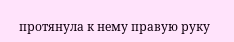протянула к нему правую руку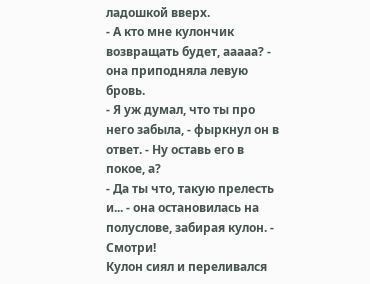ладошкой вверх.
- А кто мне кулончик возвращать будет, ааааа? - она приподняла левую бровь.
- Я уж думал, что ты про него забыла, - фыркнул он в ответ. - Ну оставь его в покое, а?
- Да ты что, такую прелесть и... - она остановилась на полуслове, забирая кулон. - Смотри!
Кулон сиял и переливался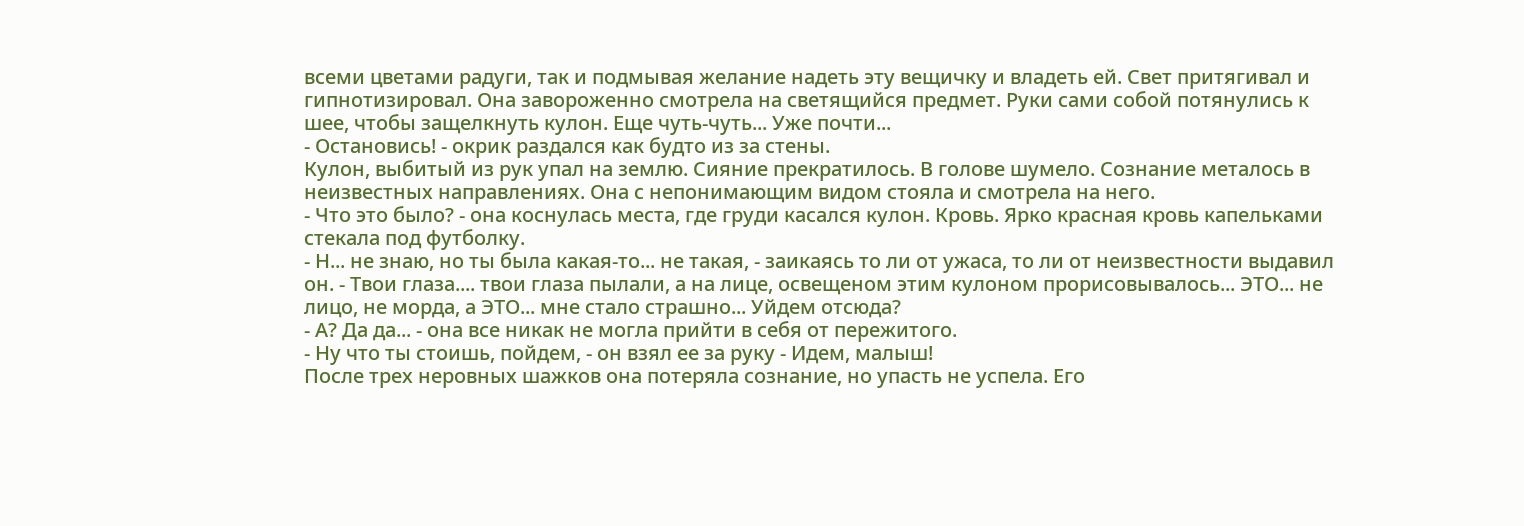всеми цветами радуги, так и подмывая желание надеть эту вещичку и владеть ей. Свет притягивал и гипнотизировал. Она завороженно смотрела на светящийся предмет. Руки сами собой потянулись к шее, чтобы защелкнуть кулон. Еще чуть-чуть... Уже почти...
- Остановись! - окрик раздался как будто из за стены.
Кулон, выбитый из рук упал на землю. Сияние прекратилось. В голове шумело. Сознание металось в неизвестных направлениях. Она с непонимающим видом стояла и смотрела на него.
- Что это было? - она коснулась места, где груди касался кулон. Кровь. Ярко красная кровь капельками стекала под футболку.
- Н... не знаю, но ты была какая-то... не такая, - заикаясь то ли от ужаса, то ли от неизвестности выдавил он. - Твои глаза.... твои глаза пылали, а на лице, освещеном этим кулоном прорисовывалось... ЭТО... не лицо, не морда, а ЭТО... мне стало страшно... Уйдем отсюда?
- А? Да да... - она все никак не могла прийти в себя от пережитого.
- Ну что ты стоишь, пойдем, - он взял ее за руку - Идем, малыш!
После трех неровных шажков она потеряла сознание, но упасть не успела. Его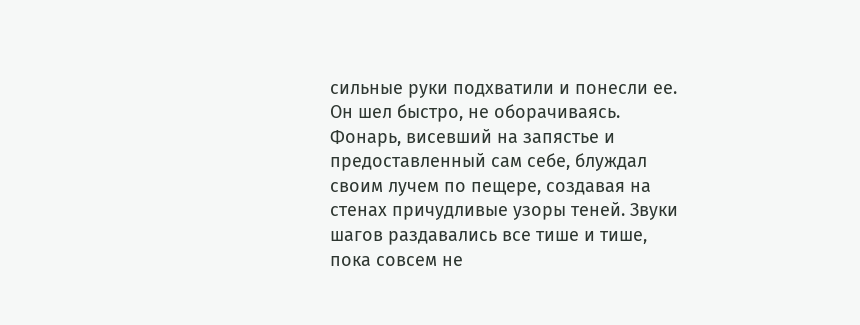сильные руки подхватили и понесли ее. Он шел быстро, не оборачиваясь. Фонарь, висевший на запястье и предоставленный сам себе, блуждал своим лучем по пещере, создавая на стенах причудливые узоры теней. Звуки шагов раздавались все тише и тише, пока совсем не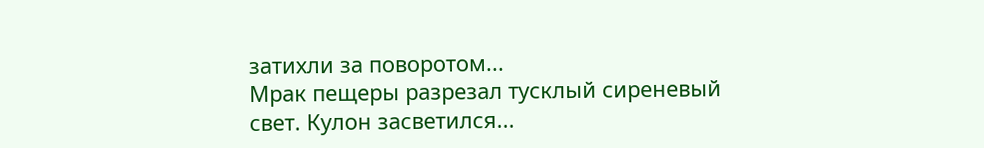затихли за поворотом...
Мрак пещеры разрезал тусклый сиреневый свет. Кулон засветился...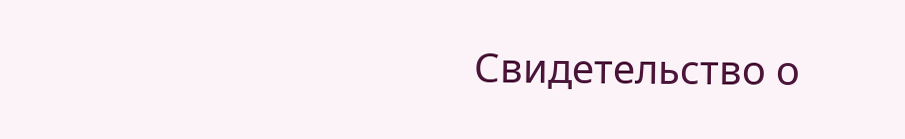Свидетельство о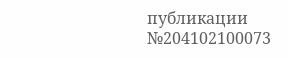публикации №204102100073